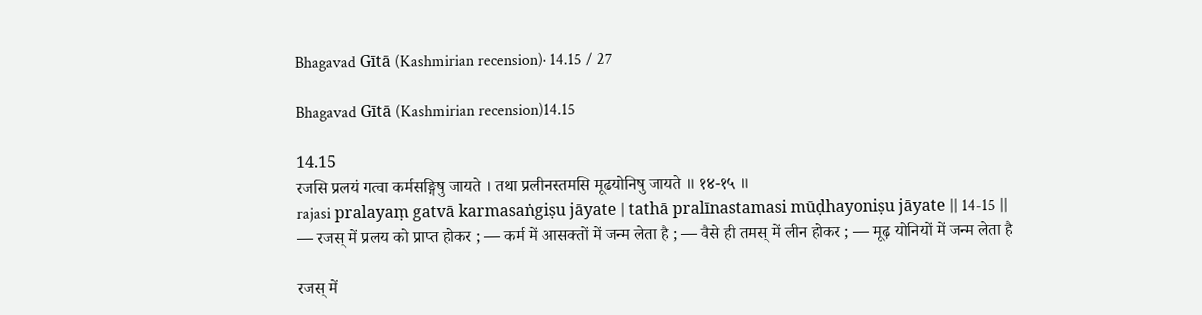Bhagavad Gītā (Kashmirian recension)· 14.15 / 27

Bhagavad Gītā (Kashmirian recension)14.15

14.15
रजसि प्रलयं गत्वा कर्मसङ्गिषु जायते । तथा प्रलीनस्तमसि मूढयोनिषु जायते ॥ १४-१५ ॥
rajasi pralayaṃ gatvā karmasaṅgiṣu jāyate | tathā pralīnastamasi mūḍhayoniṣu jāyate || 14-15 ||
— रजस् में प्रलय को प्राप्त होकर ; — कर्म में आसक्तों में जन्म लेता है ; — वैसे ही तमस् में लीन होकर ; — मूढ़ योनियों में जन्म लेता है

रजस् में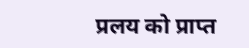प्रलय को प्राप्त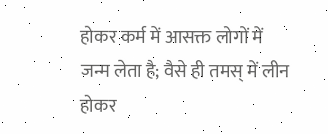होकर कर्म में आसक्त लोगों में जन्म लेता है; वैसे ही तमस् में लीन होकर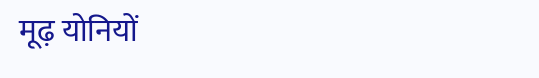मूढ़ योनियों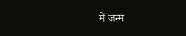में जन्म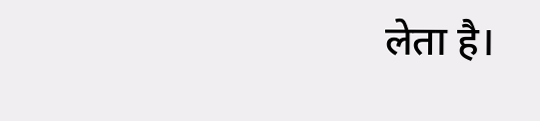लेता है।